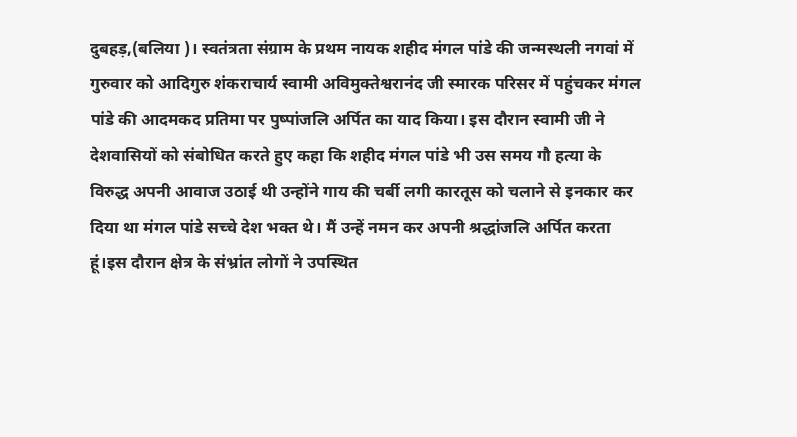दुबहड़,(बलिया )। स्वतंत्रता संग्राम के प्रथम नायक शहीद मंगल पांडे की जन्मस्थली नगवां में गुरुवार को आदिगुरु शंकराचार्य स्वामी अविमुक्तेश्वरानंद जी स्मारक परिसर में पहुंचकर मंगल पांडे की आदमकद प्रतिमा पर पुष्पांजलि अर्पित का याद किया। इस दौरान स्वामी जी ने देशवासियों को संबोधित करते हुए कहा कि शहीद मंगल पांडे भी उस समय गौ हत्या के विरुद्ध अपनी आवाज उठाई थी उन्होंने गाय की चर्बी लगी कारतूस को चलाने से इनकार कर दिया था मंगल पांडे सच्चे देश भक्त थे। मैं उन्हें नमन कर अपनी श्रद्धांजलि अर्पित करता हूं।इस दौरान क्षेत्र के संभ्रांत लोगों ने उपस्थित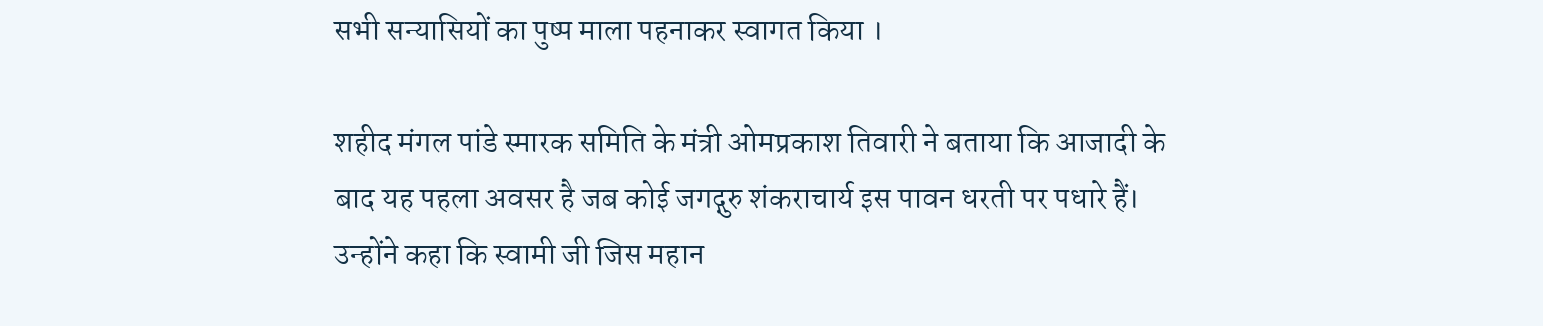सभी सन्यासियों का पुष्प माला पहनाकर स्वागत किया ।

शहीद मंगल पांडे स्मारक समिति के मंत्री ओमप्रकाश तिवारी ने बताया कि आजादी के बाद यह पहला अवसर है जब कोई जगद्गुरु शंकराचार्य इस पावन धरती पर पधारे हैं। उन्होंने कहा कि स्वामी जी जिस महान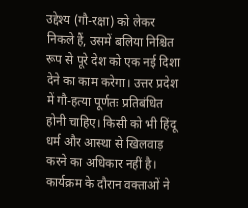उद्देश्य (गौ-रक्षा) को लेकर निकले हैं, उसमें बलिया निश्चित रूप से पूरे देश को एक नई दिशा देने का काम करेगा। उत्तर प्रदेश में गौ-हत्या पूर्णतः प्रतिबंधित होनी चाहिए। किसी को भी हिंदू धर्म और आस्था से खिलवाड़ करने का अधिकार नहीं है। कार्यक्रम के दौरान वक्ताओं ने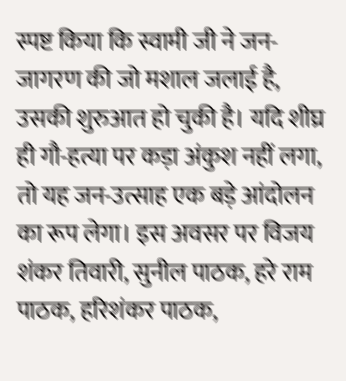स्पष्ट किया कि स्वामी जी ने जन-जागरण की जो मशाल जलाई है, उसकी शुरुआत हो चुकी है। यदि शीघ्र ही गौ-हत्या पर कड़ा अंकुश नहीं लगा, तो यह जन-उत्साह एक बड़े आंदोलन का रूप लेगा। इस अवसर पर विजय शंकर तिवारी, सुनील पाठक, हरे राम पाठक, हरिशंकर पाठक,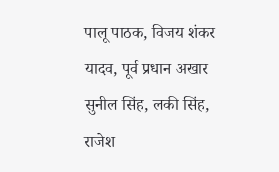पालू पाठक, विजय शंकर यादव, पूर्व प्रधान अखार सुनील सिंह, लकी सिंह, राजेश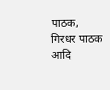पाठक, गिरधर पाठक आदि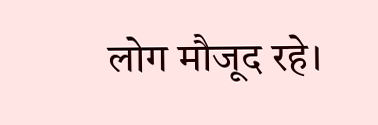लोग मौजूद रहे।